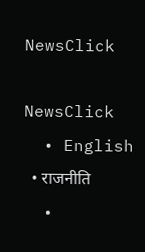NewsClick

NewsClick
  • English
  • राजनीति
  •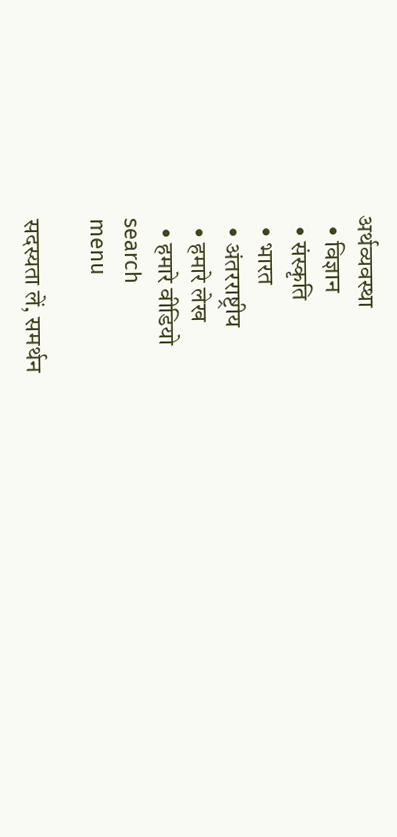अर्थव्यवस्था
  • विज्ञान
  • संस्कृति
  • भारत
  • अंतरराष्ट्रीय
  • हमारे लेख
  • हमारे वीडियो
search
menu

सदस्यता लें, समर्थन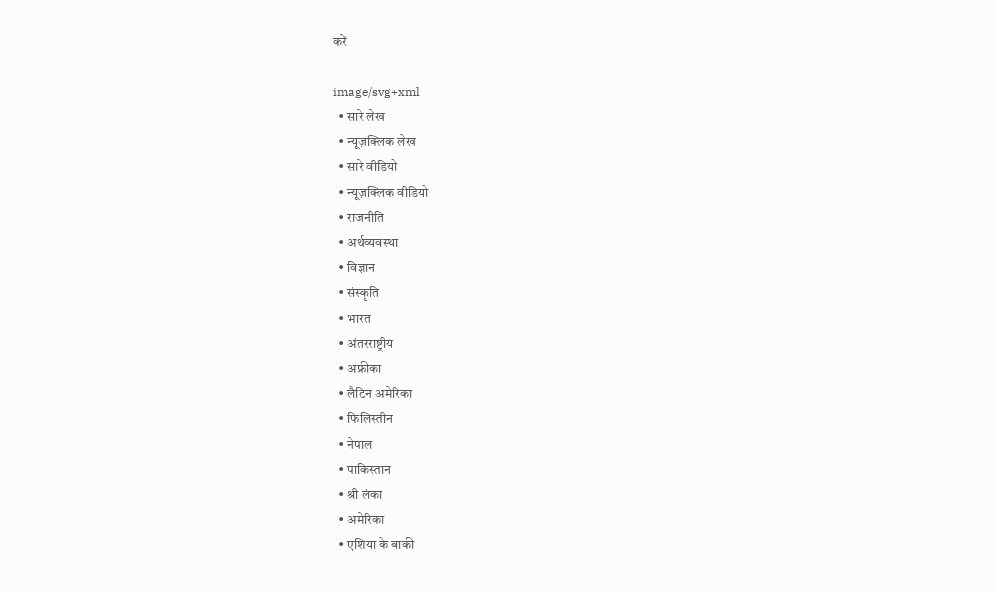करें

image/svg+xml
  • सारे लेख
  • न्यूज़क्लिक लेख
  • सारे वीडियो
  • न्यूज़क्लिक वीडियो
  • राजनीति
  • अर्थव्यवस्था
  • विज्ञान
  • संस्कृति
  • भारत
  • अंतरराष्ट्रीय
  • अफ्रीका
  • लैटिन अमेरिका
  • फिलिस्तीन
  • नेपाल
  • पाकिस्तान
  • श्री लंका
  • अमेरिका
  • एशिया के बाकी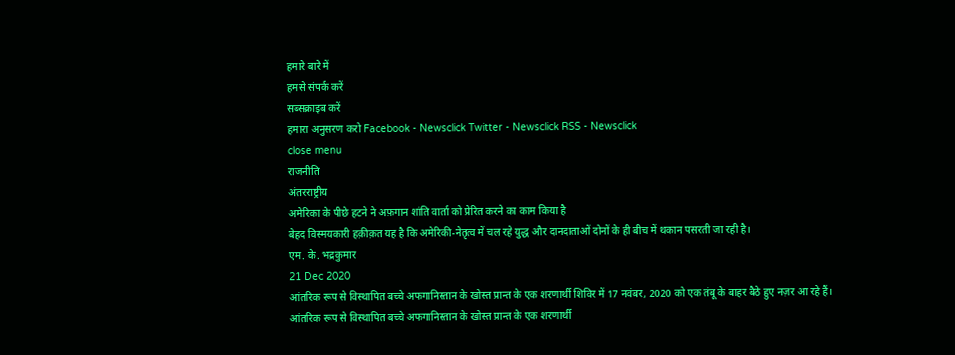हमारे बारे में
हमसे संपर्क करें
सब्सक्राइब करें
हमारा अनुसरण करो Facebook - Newsclick Twitter - Newsclick RSS - Newsclick
close menu
राजनीति
अंतरराष्ट्रीय
अमेरिका के पीछे हटने ने अफ़गान शांति वार्ता को प्रेरित करने का काम किया है
बेहद विस्मयकारी हक़ीक़त यह है कि अमेरिकी-नेतृत्व में चल रहे युद्ध और दानदाताओं दोनों के ही बीच में थकान पसरती जा रही है।
एम. के. भद्रकुमार
21 Dec 2020
आंतरिक रूप से विस्थापित बच्चे अफगानिस्तान के खोस्त प्रान्त के एक शरणार्थी शिविर में 17 नवंबर, 2020 को एक तंबू के बाहर बैठे हुए नज़र आ रहे हैं।
आंतरिक रूप से विस्थापित बच्चे अफगानिस्तान के खोस्त प्रान्त के एक शरणार्थी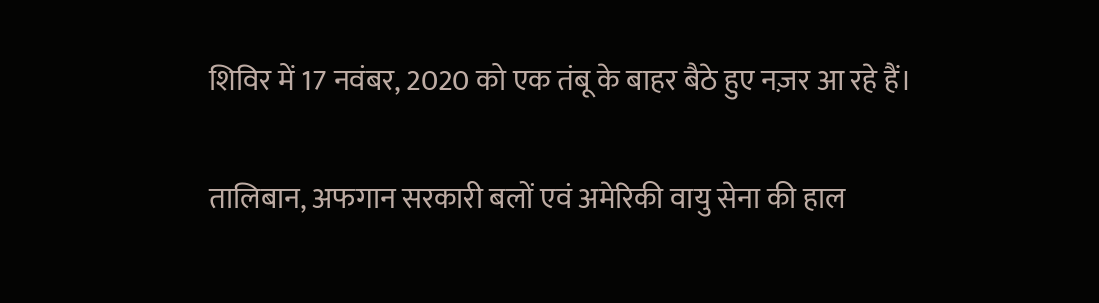शिविर में 17 नवंबर, 2020 को एक तंबू के बाहर बैठे हुए नज़र आ रहे हैं।

तालिबान, अफगान सरकारी बलों एवं अमेरिकी वायु सेना की हाल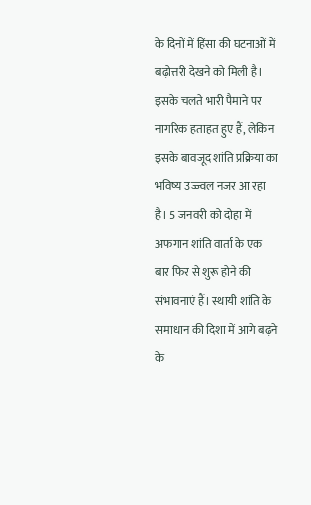के दिनों में हिंसा की घटनाओं में बढ़ोत्तरी देखने को मिली है। इसके चलते भारी पैमाने पर नागरिक हताहत हुए हैं, लेकिन इसके बावजूद शांति प्रक्रिया का भविष्य उज्ज्वल नजर आ रहा है। 5 जनवरी को दोहा में अफगान शांति वार्ता के एक बार फिर से शुरू होने की संभावनाएं हैं। स्थायी शांति के समाधान की दिशा में आगे बढ़ने के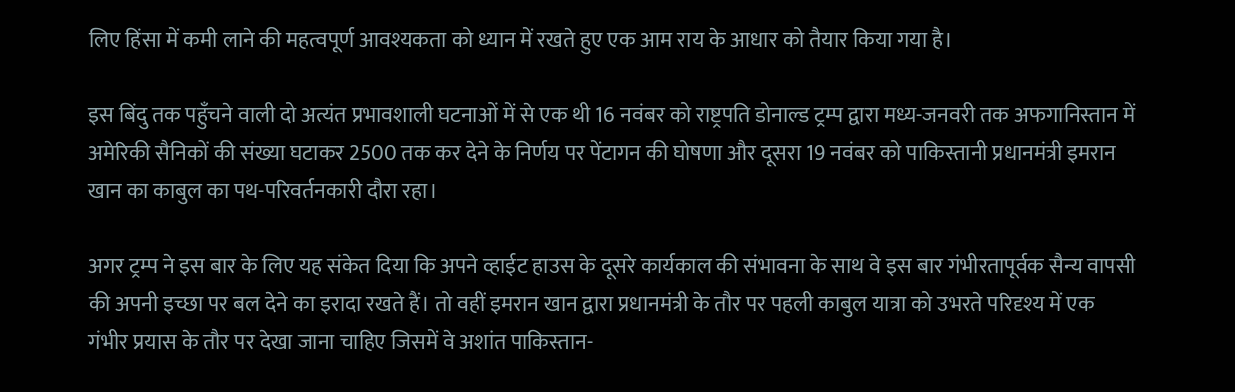लिए हिंसा में कमी लाने की महत्वपूर्ण आवश्यकता को ध्यान में रखते हुए एक आम राय के आधार को तैयार किया गया है।

इस बिंदु तक पहुँचने वाली दो अत्यंत प्रभावशाली घटनाओं में से एक थी 16 नवंबर को राष्ट्रपति डोनाल्ड ट्रम्प द्वारा मध्य-जनवरी तक अफगानिस्तान में अमेरिकी सैनिकों की संख्या घटाकर 2500 तक कर देने के निर्णय पर पेंटागन की घोषणा और दूसरा 19 नवंबर को पाकिस्तानी प्रधानमंत्री इमरान खान का काबुल का पथ-परिवर्तनकारी दौरा रहा।

अगर ट्रम्प ने इस बार के लिए यह संकेत दिया कि अपने व्हाईट हाउस के दूसरे कार्यकाल की संभावना के साथ वे इस बार गंभीरतापूर्वक सैन्य वापसी की अपनी इच्छा पर बल देने का इरादा रखते हैं। तो वहीं इमरान खान द्वारा प्रधानमंत्री के तौर पर पहली काबुल यात्रा को उभरते परिदृश्य में एक गंभीर प्रयास के तौर पर देखा जाना चाहिए जिसमें वे अशांत पाकिस्तान-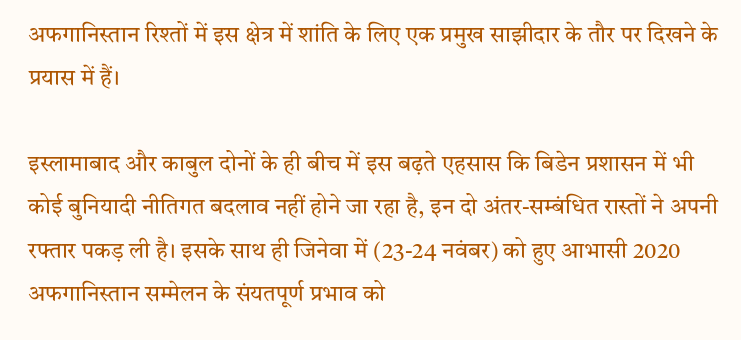अफगानिस्तान रिश्तों में इस क्षेत्र में शांति के लिए एक प्रमुख साझीदार के तौर पर दिखने के प्रयास में हैं।

इस्लामाबाद और काबुल दोनों के ही बीच में इस बढ़ते एहसास कि बिडेन प्रशासन में भी कोई बुनियादी नीतिगत बदलाव नहीं होने जा रहा है, इन दो अंतर-सम्बंधित रास्तों ने अपनी रफ्तार पकड़ ली है। इसके साथ ही जिनेवा में (23-24 नवंबर) को हुए आभासी 2020 अफगानिस्तान सम्मेलन के संयतपूर्ण प्रभाव को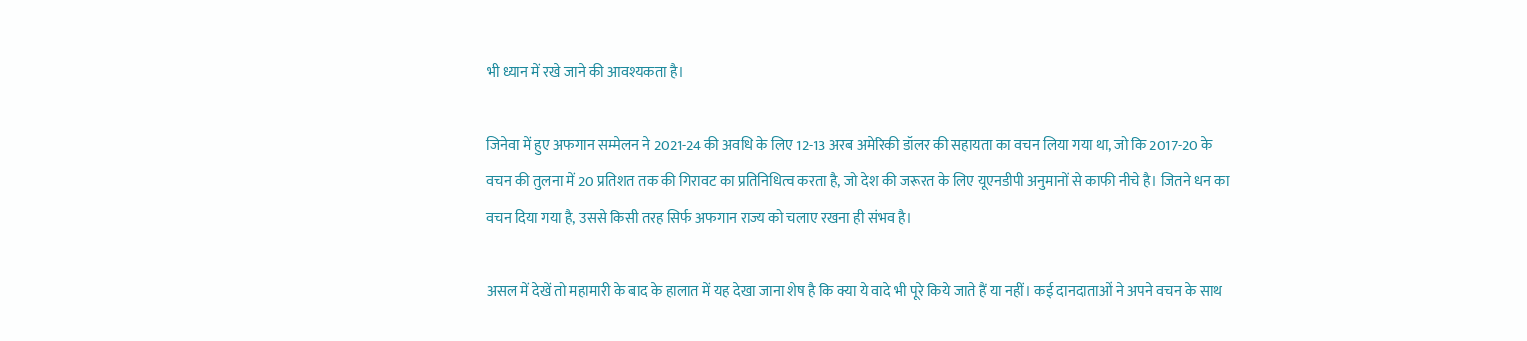भी ध्यान में रखे जाने की आवश्यकता है।

जिनेवा में हुए अफगान सम्मेलन ने 2021-24 की अवधि के लिए 12-13 अरब अमेरिकी डॉलर की सहायता का वचन लिया गया था, जो कि 2017-20 के वचन की तुलना में 20 प्रतिशत तक की गिरावट का प्रतिनिधित्व करता है, जो देश की जरूरत के लिए यूएनडीपी अनुमानों से काफी नीचे है। जितने धन का वचन दिया गया है, उससे किसी तरह सिर्फ अफगान राज्य को चलाए रखना ही संभव है।

असल में देखें तो महामारी के बाद के हालात में यह देखा जाना शेष है कि क्या ये वादे भी पूरे किये जाते हैं या नहीं। कई दानदाताओं ने अपने वचन के साथ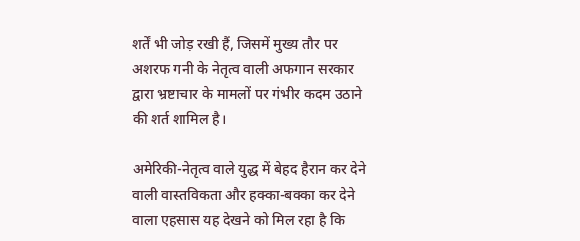शर्तें भी जोड़ रखी हैं, जिसमें मुख्य तौर पर अशरफ गनी के नेतृत्व वाली अफगान सरकार द्वारा भ्रष्टाचार के मामलों पर गंभीर कदम उठाने की शर्त शामिल है।

अमेरिकी-नेतृत्व वाले युद्ध में बेहद हैरान कर देने वाली वास्तविकता और हक्का-बक्का कर देने वाला एहसास यह देखने को मिल रहा है कि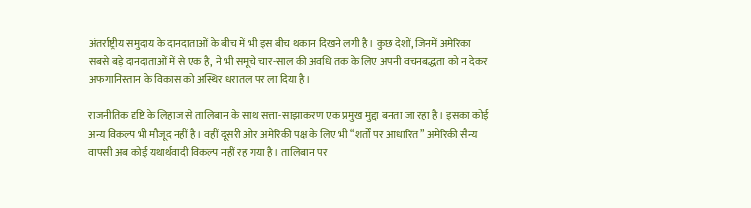अंतर्राष्ट्रीय समुदाय के दानदाताओं के बीच में भी इस बीच थकान दिखने लगी है। कुछ देशों, जिनमें अमेरिका सबसे बड़े दानदाताओं में से एक है, ने भी समूचे चार-साल की अवधि तक के लिए अपनी वचनबद्धता को न देकर अफगानिस्तान के विकास को अस्थिर धरातल पर ला दिया है।

राजनीतिक दृष्टि के लिहाज से तालिबान के साथ सत्ता-साझाकरण एक प्रमुख मुद्दा बनता जा रहा है। इसका कोई अन्य विकल्प भी मौजूद नहीं है। वहीं दूसरी ओर अमेरिकी पक्ष के लिए भी “शर्तों पर आधारित” अमेरिकी सैन्य वापसी अब कोई यथार्थवादी विकल्प नहीं रह गया है। तालिबान पर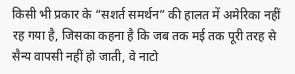किसी भी प्रकार के “सशर्त समर्थन” की हालत में अमेरिका नहीं रह गया है, जिसका कहना है कि जब तक मई तक पूरी तरह से सैन्य वापसी नहीं हो जाती, वे नाटो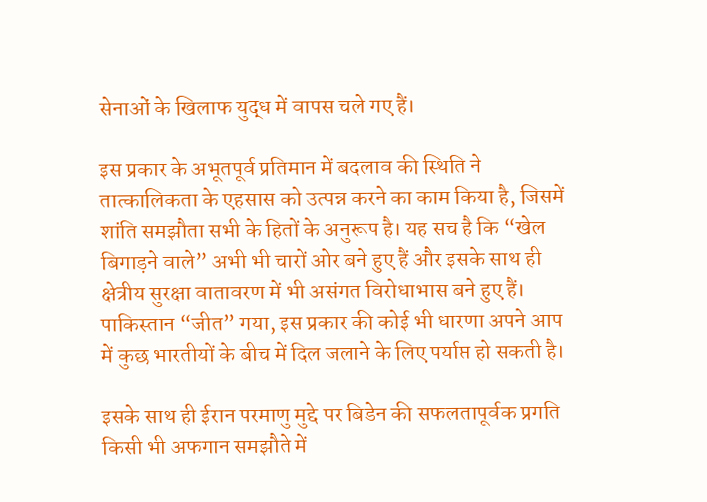सेनाओं के खिलाफ युद्ध में वापस चले गए हैं।

इस प्रकार के अभूतपूर्व प्रतिमान में बदलाव की स्थिति ने तात्कालिकता के एहसास को उत्पन्न करने का काम किया है, जिसमें शांति समझौता सभी के हितों के अनुरूप है। यह सच है कि “खेल बिगाड़ने वाले” अभी भी चारों ओर बने हुए हैं और इसके साथ ही क्षेत्रीय सुरक्षा वातावरण में भी असंगत विरोधाभास बने हुए हैं। पाकिस्तान “जीत” गया, इस प्रकार की कोई भी धारणा अपने आप में कुछ भारतीयों के बीच में दिल जलाने के लिए पर्याप्त हो सकती है।

इसके साथ ही ईरान परमाणु मुद्दे पर बिडेन की सफलतापूर्वक प्रगति किसी भी अफगान समझौते में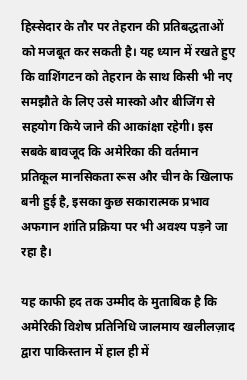हिस्सेदार के तौर पर तेहरान की प्रतिबद्धताओं को मजबूत कर सकती है। यह ध्यान में रखते हुए कि वाशिंगटन को तेहरान के साथ किसी भी नए समझौते के लिए उसे मास्को और बीजिंग से सहयोग किये जाने की आकांक्षा रहेगी। इस सबके बावजूद कि अमेरिका की वर्तमान प्रतिकूल मानसिकता रूस और चीन के खिलाफ बनी हुई है, इसका कुछ सकारात्मक प्रभाव अफगान शांति प्रक्रिया पर भी अवश्य पड़ने जा रहा है।

यह काफी हद तक उम्मीद के मुताबिक है कि अमेरिकी विशेष प्रतिनिधि जालमाय खलीलज़ाद द्वारा पाकिस्तान में हाल ही में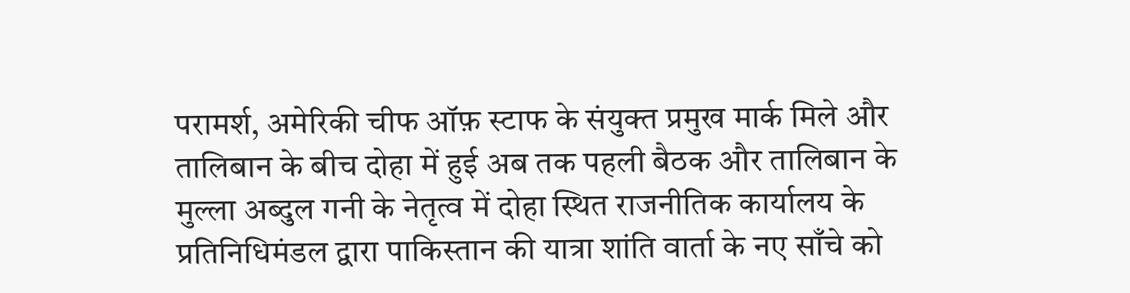परामर्श, अमेरिकी चीफ ऑफ़ स्टाफ के संयुक्त प्रमुख मार्क मिले और तालिबान के बीच दोहा में हुई अब तक पहली बैठक और तालिबान के मुल्ला अब्दुल गनी के नेतृत्व में दोहा स्थित राजनीतिक कार्यालय के प्रतिनिधिमंडल द्वारा पाकिस्तान की यात्रा शांति वार्ता के नए साँचे को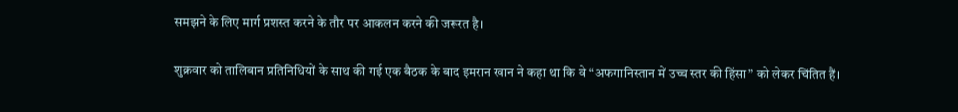समझने के लिए मार्ग प्रशस्त करने के तौर पर आकलन करने की जरूरत है।

शुक्रवार को तालिबान प्रतिनिधियों के साथ की गई एक बैठक के बाद इमरान खान ने कहा था कि वे “अफगानिस्तान में उच्च स्तर की हिंसा” को लेकर चिंतित हैं।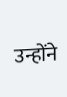उन्होंने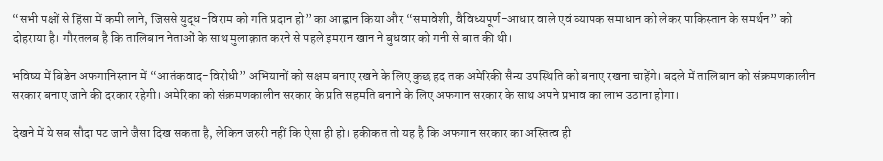“सभी पक्षों से हिंसा में कमी लाने, जिससे युद्ध-विराम को गति प्रदान हो” का आह्वान किया और “समावेशी, वैविध्यपूर्ण-आधार वाले एवं व्यापक समाधान को लेकर पाकिस्तान के समर्थन” को दोहराया है। गौरतलब है कि तालिबान नेताओं के साथ मुलाक़ात करने से पहले इमरान खान ने बुधवार को गनी से बात की थी।

भविष्य में बिडेन अफगानिस्तान में “आतंकवाद-विरोधी” अभियानों को सक्षम बनाए रखने के लिए कुछ हद तक अमेरिकी सैन्य उपस्थिति को बनाए रखना चाहेंगे। बदले में तालिबान को संक्रमणकालीन सरकार बनाए जाने की दरकार रहेगी। अमेरिका को संक्रमणकालीन सरकार के प्रति सहमति बनाने के लिए अफगान सरकार के साथ अपने प्रभाव का लाभ उठाना होगा।

देखने में ये सब सौदा पट जाने जैसा दिख सकता है, लेकिन जरुरी नहीं कि ऐसा ही हो। हकीकत तो यह है कि अफगान सरकार का अस्तित्व ही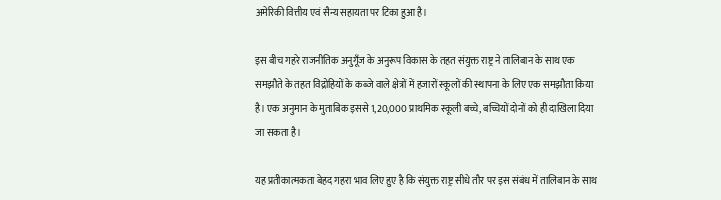अमेरिकी वित्तीय एवं सैन्य सहायता पर टिका हुआ है।

इस बीच गहरे राजनीतिक अनुगूँज के अनुरूप विकास के तहत संयुक्त राष्ट्र ने तालिबान के साथ एक समझौते के तहत विद्रोहियों के कब्जे वाले क्षेत्रों में हजारों स्कूलों की स्थापना के लिए एक समझौता किया है। एक अनुमान के मुताबिक इससे 1,20,000 प्राथमिक स्कूली बच्चे, बच्चियों दोनों को ही दाखिला दिया जा सकता है।

यह प्रतीकात्मकता बेहद गहरा भाव लिए हुए है कि संयुक्त राष्ट्र सीधे तौर पर इस संबंध में तालिबान के साथ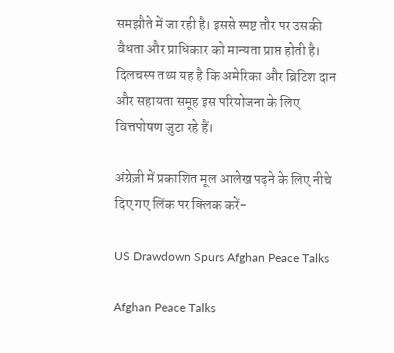समझौते में जा रही है। इससे स्पष्ट तौर पर उसकी वैधता और प्राधिकार को मान्यता प्राप्त होती है। दिलचस्प तथ्य यह है कि अमेरिका और ब्रिटिश दान और सहायता समूह इस परियोजना के लिए वित्तपोषण जुटा रहे हैं।

अंग्रेज़ी में प्रकाशित मूल आलेख पढ़ने के लिए नीचे दिए गए लिंक पर क्लिक करें-

US Drawdown Spurs Afghan Peace Talks

Afghan Peace Talks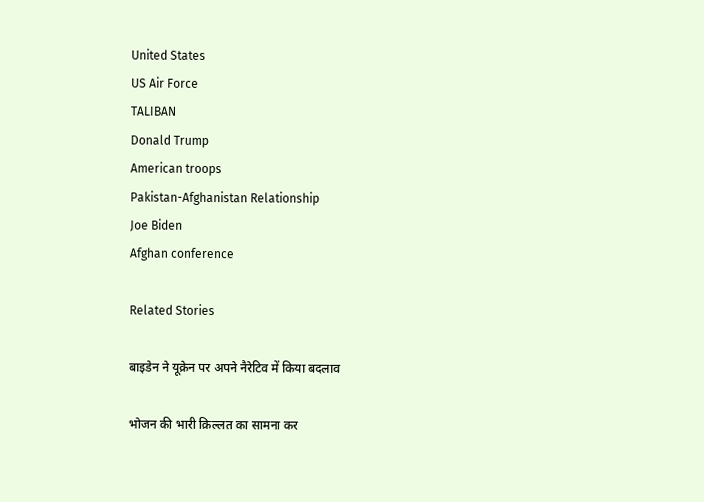United States
US Air Force
TALIBAN
Donald Trump
American troops
Pakistan-Afghanistan Relationship
Joe Biden
Afghan conference

Related Stories

बाइडेन ने यूक्रेन पर अपने नैरेटिव में किया बदलाव

भोजन की भारी क़िल्लत का सामना कर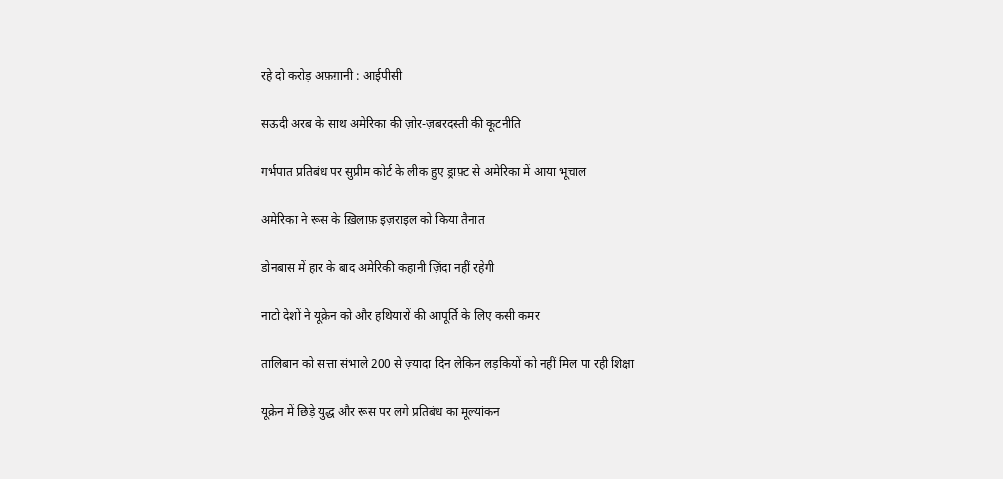रहे दो करोड़ अफ़ग़ानी : आईपीसी

सऊदी अरब के साथ अमेरिका की ज़ोर-ज़बरदस्ती की कूटनीति

गर्भपात प्रतिबंध पर सुप्रीम कोर्ट के लीक हुए ड्राफ़्ट से अमेरिका में आया भूचाल

अमेरिका ने रूस के ख़िलाफ़ इज़राइल को किया तैनात

डोनबास में हार के बाद अमेरिकी कहानी ज़िंदा नहीं रहेगी

नाटो देशों ने यूक्रेन को और हथियारों की आपूर्ति के लिए कसी कमर

तालिबान को सत्ता संभाले 200 से ज़्यादा दिन लेकिन लड़कियों को नहीं मिल पा रही शिक्षा

यूक्रेन में छिड़े युद्ध और रूस पर लगे प्रतिबंध का मूल्यांकन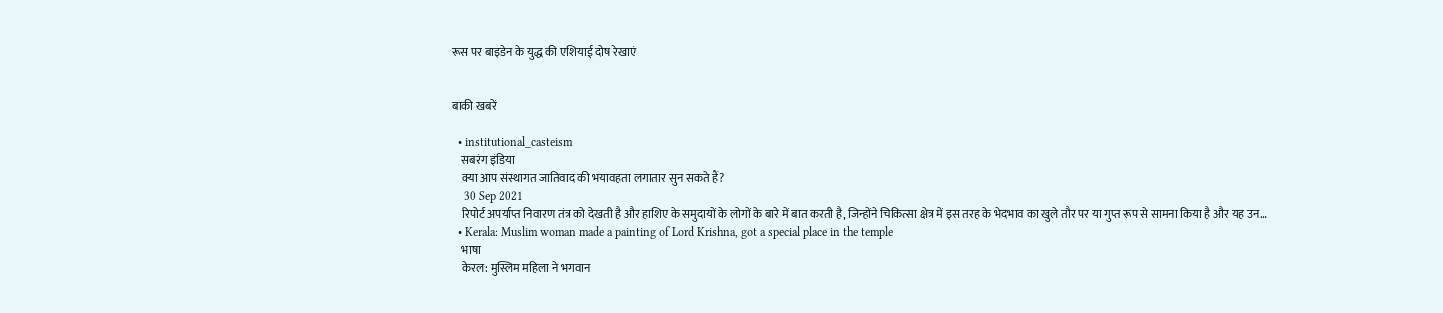रूस पर बाइडेन के युद्ध की एशियाई दोष रेखाएं


बाकी खबरें

  • institutional_casteism
    सबरंग इंडिया
    क्या आप संस्थागत जातिवाद की भयावहता लगातार सुन सकते हैं?
    30 Sep 2021
    रिपोर्ट अपर्याप्त निवारण तंत्र को देखती है और हाशिए के समुदायों के लोगों के बारे में बात करती है, जिन्होंने चिकित्सा क्षेत्र में इस तरह के भेदभाव का खुले तौर पर या गुप्त रूप से सामना किया है और यह उन…
  • Kerala: Muslim woman made a painting of Lord Krishna, got a special place in the temple
    भाषा
    केरल: मुस्लिम महिला ने भगवान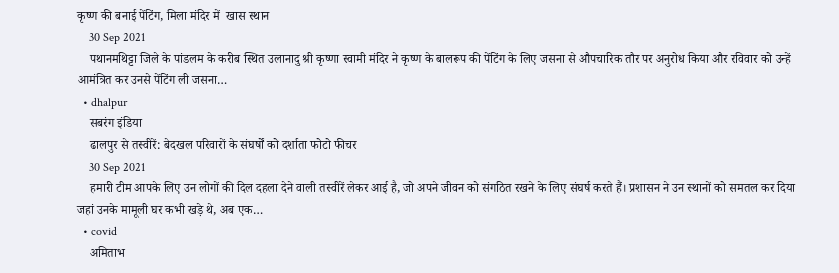कृष्ण की बनाई पेंटिंग, मिला मंदिर में  खास स्‍थान
    30 Sep 2021
    पथानमथिट्टा जिले के पांडलम के करीब स्थित उलानादु श्री कृष्णा स्वामी मंदिर ने कृष्ण के बालरूप की पेंटिंग के लिए जसना से औपचारिक तौर पर अनुरोध किया और रविवार को उन्हें आमंत्रित कर उनसे पेंटिंग ली जसना…
  • dhalpur
    सबरंग इंडिया
    ढालपुर से तस्वीरें: बेदखल परिवारों के संघर्षों को दर्शाता फोटो फीचर
    30 Sep 2021
    हमारी टीम आपके लिए उन लोगों की दिल दहला देने वाली तस्वीरें लेकर आई है, जो अपने जीवन को संगठित रखने के लिए संघर्ष करते हैं। प्रशासन ने उन स्थानों को समतल कर दिया जहां उनके मामूली घर कभी खड़े थे, अब एक…
  • covid
    अमिताभ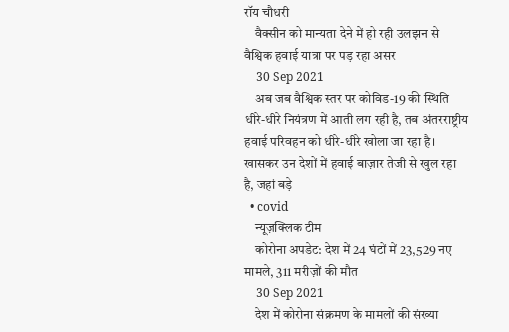रॉय चौधरी
    वैक्सीन को मान्यता देने में हो रही उलझन से वैश्विक हवाई यात्रा पर पड़ रहा असर
    30 Sep 2021
    अब जब वैश्विक स्तर पर कोविड-19 की स्थिति धीरे-धीरे नियंत्रण में आती लग रही है, तब अंतरराष्ट्रीय हवाई परिवहन को धीरे-धीरे खोला जा रहा है। खासकर उन देशों में हवाई बाज़ार तेजी से खुल रहा है, जहां बड़े
  • covid
    न्यूज़क्लिक टीम
    कोरोना अपडेट: देश में 24 घंटों में 23,529 नए मामले, 311 मरीज़ों की मौत
    30 Sep 2021
    देश में कोरोना संक्रमण के मामलों की संख्या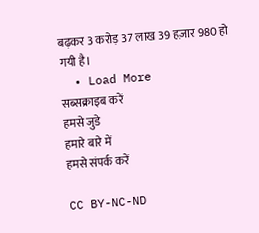बढ़कर 3 करोड़ 37 लाख 39 हज़ार 980 हो गयी है।
  • Load More
सब्सक्राइब करें
हमसे जुडे
हमारे बारे में
हमसे संपर्क करें

CC BY-NC-ND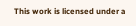This work is licensed under a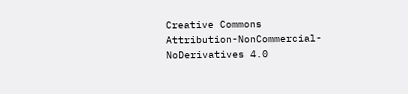Creative Commons Attribution-NonCommercial-NoDerivatives 4.0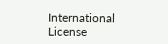International License